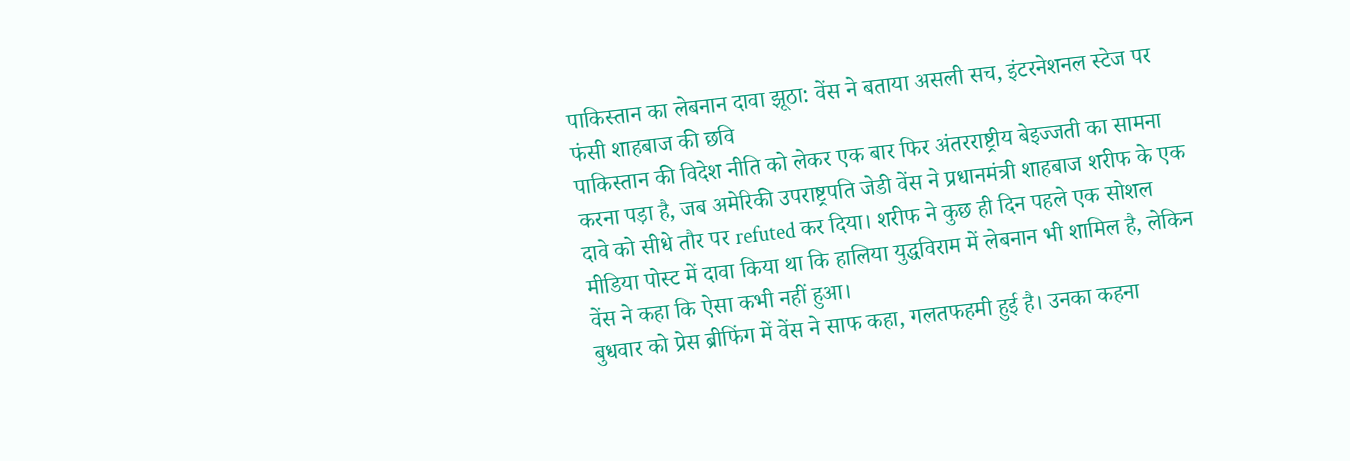पाकिस्तान का लेबनान दावा झूठा: वेंस ने बताया असली सच, इंटरनेशनल स्टेज पर फंसी शाहबाज की छवि
पाकिस्तान की विदेश नीति को लेकर एक बार फिर अंतरराष्ट्रीय बेइज्जती का सामना करना पड़ा है, जब अमेरिकी उपराष्ट्रपति जेडी वेंस ने प्रधानमंत्री शाहबाज शरीफ के एक दावे को सीधे तौर पर refuted कर दिया। शरीफ ने कुछ ही दिन पहले एक सोशल मीडिया पोस्ट में दावा किया था कि हालिया युद्धविराम में लेबनान भी शामिल है, लेकिन वेंस ने कहा कि ऐसा कभी नहीं हुआ।
बुधवार को प्रेस ब्रीफिंग में वेंस ने साफ कहा, गलतफहमी हुई है। उनका कहना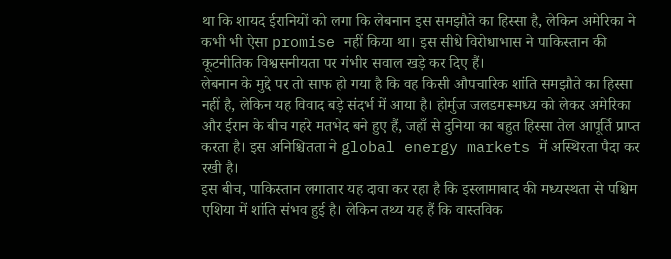था कि शायद ईरानियों को लगा कि लेबनान इस समझौते का हिस्सा है, लेकिन अमेरिका ने कभी भी ऐसा promise नहीं किया था। इस सीधे विरोधाभास ने पाकिस्तान की कूटनीतिक विश्वसनीयता पर गंभीर सवाल खड़े कर दिए हैं।
लेबनान के मुद्दे पर तो साफ हो गया है कि वह किसी औपचारिक शांति समझौते का हिस्सा नहीं है, लेकिन यह विवाद बड़े संदर्भ में आया है। होर्मुज जलडमरूमध्य को लेकर अमेरिका और ईरान के बीच गहरे मतभेद बने हुए हैं, जहाँ से दुनिया का बहुत हिस्सा तेल आपूर्ति प्राप्त करता है। इस अनिश्चितता ने global energy markets में अस्थिरता पैदा कर रखी है।
इस बीच, पाकिस्तान लगातार यह दावा कर रहा है कि इस्लामाबाद की मध्यस्थता से पश्चिम एशिया में शांति संभव हुई है। लेकिन तथ्य यह हैं कि वास्तविक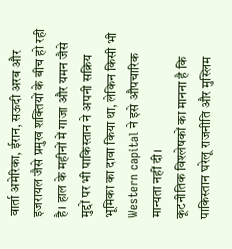वार्ता अमेरिका, ईरान, सऊदी अरब और इजरायल जैसे प्रमुख शक्तियों के बीच हो रही है। हाल के महीनों में गाजा और यमन जैसे मुद्दों पर भी पाकिस्तान ने अपनी सक्रिय भूमिका का दावा किया था, लेकिन किसी भी Western capital ने इसे औपचारिक मान्यता नहीं दी।
कूटनीतिक विश्लेषकों का मानना है कि पाकिस्तान घरेलू राजनीति और मुस्लिम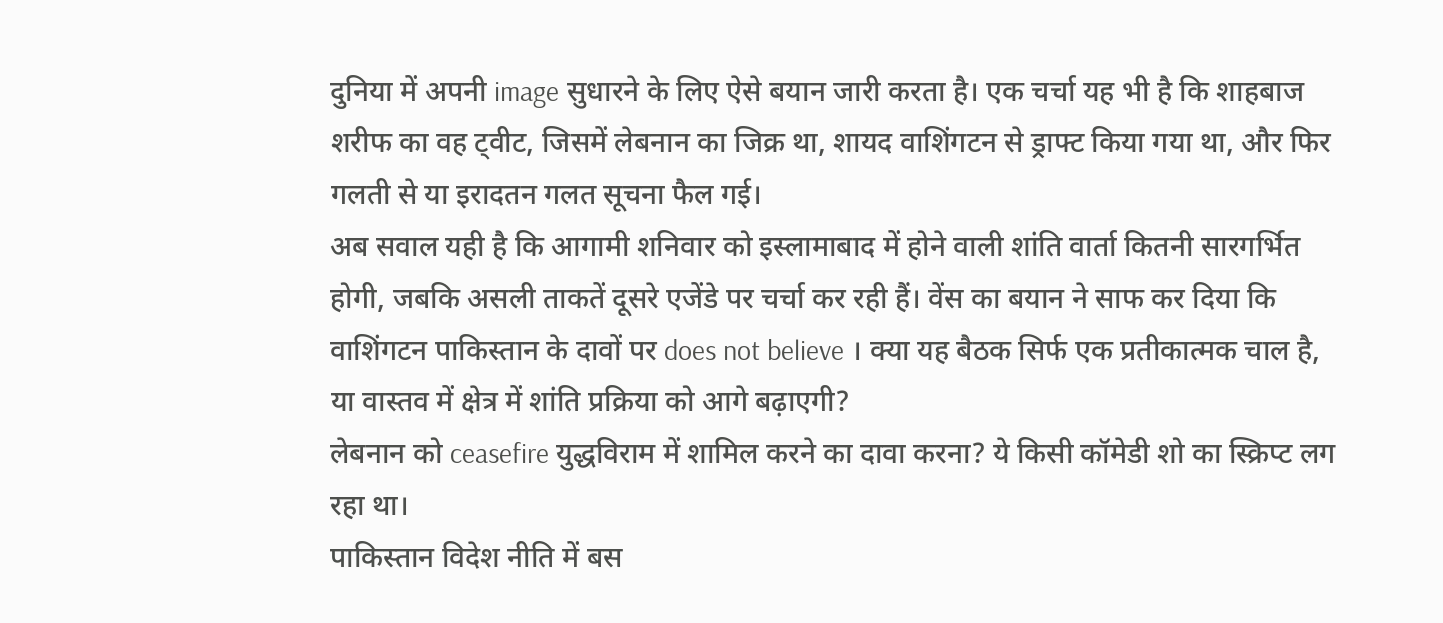दुनिया में अपनी image सुधारने के लिए ऐसे बयान जारी करता है। एक चर्चा यह भी है कि शाहबाज शरीफ का वह ट्वीट, जिसमें लेबनान का जिक्र था, शायद वाशिंगटन से ड्राफ्ट किया गया था, और फिर गलती से या इरादतन गलत सूचना फैल गई।
अब सवाल यही है कि आगामी शनिवार को इस्लामाबाद में होने वाली शांति वार्ता कितनी सारगर्भित होगी, जबकि असली ताकतें दूसरे एजेंडे पर चर्चा कर रही हैं। वेंस का बयान ने साफ कर दिया कि वाशिंगटन पाकिस्तान के दावों पर does not believe । क्या यह बैठक सिर्फ एक प्रतीकात्मक चाल है, या वास्तव में क्षेत्र में शांति प्रक्रिया को आगे बढ़ाएगी?
लेबनान को ceasefire युद्धविराम में शामिल करने का दावा करना? ये किसी कॉमेडी शो का स्क्रिप्ट लग रहा था।
पाकिस्तान विदेश नीति में बस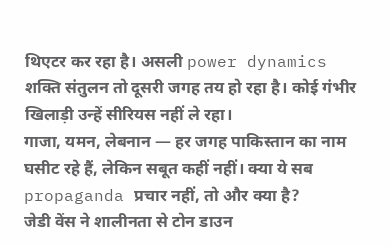थिएटर कर रहा है। असली power dynamics शक्ति संतुलन तो दूसरी जगह तय हो रहा है। कोई गंभीर खिलाड़ी उन्हें सीरियस नहीं ले रहा।
गाजा, यमन, लेबनान — हर जगह पाकिस्तान का नाम घसीट रहे हैं, लेकिन सबूत कहीं नहीं। क्या ये सब propaganda प्रचार नहीं, तो और क्या है?
जेडी वेंस ने शालीनता से टोन डाउन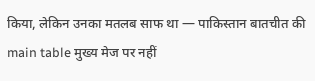किया, लेकिन उनका मतलब साफ था — पाकिस्तान बातचीत की main table मुख्य मेज पर नहीं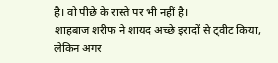है। वो पीछे के रास्ते पर भी नहीं है।
शाहबाज शरीफ ने शायद अच्छे इरादों से ट्वीट किया, लेकिन अगर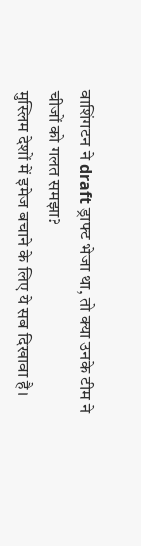वाशिंगटन ने draft ड्राफ्ट भेजा था, तो क्या उनके टीम ने चीजों को गलत समझा?
मुस्लिम देशों में इमेज बचाने के लिए ये सब दिखावा है।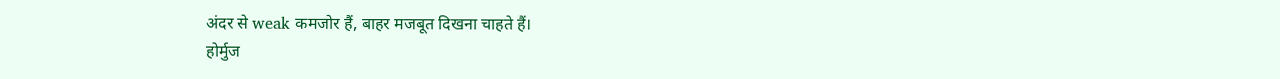अंदर से weak कमजोर हैं, बाहर मजबूत दिखना चाहते हैं।
होर्मुज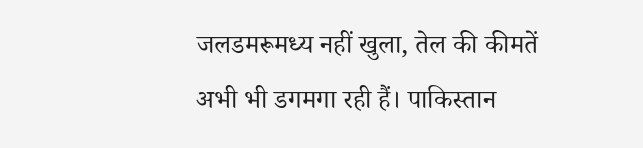जलडमरूमध्य नहीं खुला, तेल की कीमतें अभी भी डगमगा रही हैं। पाकिस्तान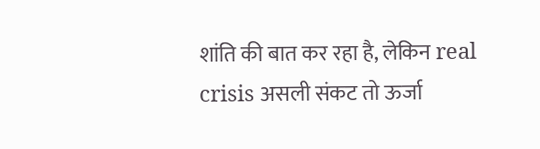शांति की बात कर रहा है, लेकिन real crisis असली संकट तो ऊर्जा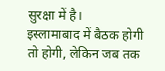सुरक्षा में है।
इस्लामाबाद में बैठक होगी तो होगी, लेकिन जब तक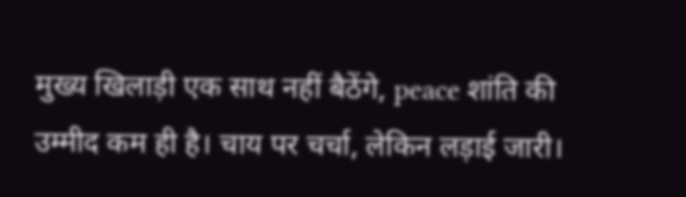मुख्य खिलाड़ी एक साथ नहीं बैठेंगे, peace शांति की उम्मीद कम ही है। चाय पर चर्चा, लेकिन लड़ाई जारी।